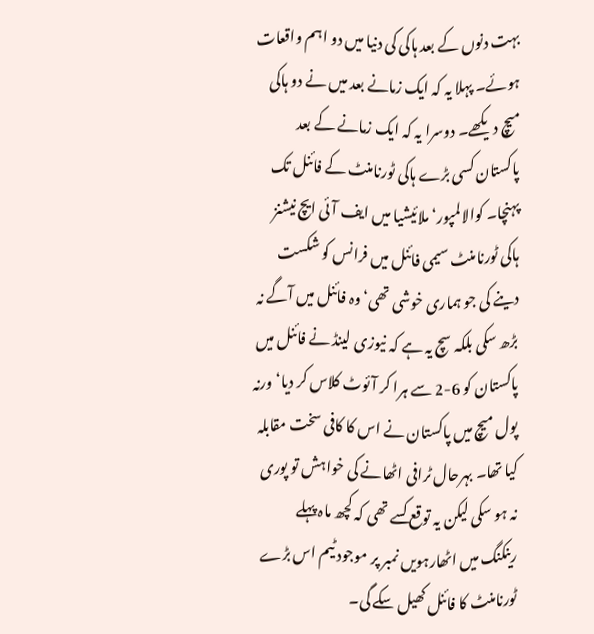بہت دنوں کے بعد ہاکی کی دنیا میں دو اہم واقعات ہوئے۔ پہلا یہ کہ ایک زمانے بعد میں نے دو ہاکی میچ دیکھے۔ دوسرا یہ کہ ایک زمانے کے بعد پاکستان کسی بڑے ہاکی ٹورنامنٹ کے فائنل تک پہنچا۔ کوالالمپور‘ ملائیشیا میں ایف آئی ایچ نیشنز ہاکی ٹورنامنٹ سیمی فائنل میں فرانس کو شکست دینے کی جو ہماری خوشی تھی‘ وہ فائنل میں آگے نہ بڑھ سکی بلکہ سچ یہ ہے کہ نیوزی لینڈ نے فائنل میں پاکستان کو 6-2 سے ہرا کر آئوٹ کلاس کر دیا‘ ورنہ پول میچ میں پاکستان نے اس کا کافی سخت مقابلہ کیا تھا۔ بہرحال ٹرافی اٹھانے کی خواہش تو پوری نہ ہو سکی لیکن یہ توقع کسے تھی کہ کچھ ماہ پہلے رینکنگ میں اٹھارہویں نمبر پر موجود ٹیم اس بڑے ٹورنامنٹ کا فائنل کھیل سکے گی۔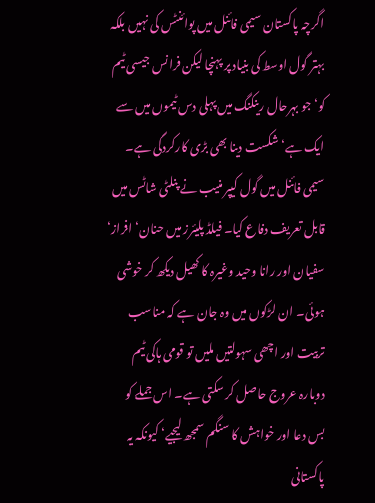اگرچہ پاکستان سیمی فائنل میں پوائنٹس کی نہیں بلکہ بہتر گول اوسط کی بنیاد پر پہنچا لیکن فرانس جیسی ٹیم کو‘ جو بہرحال رینکنگ میں پہلی دس ٹیموں میں سے ایک ہے‘ شکست دینا بھی بڑی کارکردگی ہے۔ سیمی فائنل میں گول کیپر منیب نے پنلٹی شاٹس میں قابل تعریف دفاع کیا۔ فیلڈ پلیئرز میں حنان‘ افراز‘ سفیان اور رانا وحید وغیرہ کا کھیل دیکھ کر خوشی ہوئی۔ ان لڑکوں میں وہ جان ہے کہ مناسب تربیت اور اچھی سہولتیں ملیں تو قومی ہاکی ٹیم دوبارہ عروج حاصل کر سکتی ہے۔ اس جملے کو بس دعا اور خواہش کا سنگم سمجھ لیجیے‘ کیونکہ یہ پاکستانی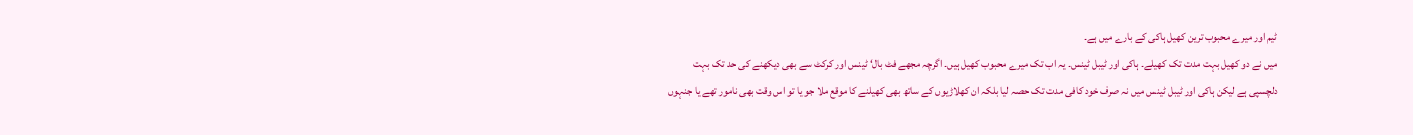ٹیم اور میرے محبوب ترین کھیل ہاکی کے بارے میں ہے۔
میں نے دو کھیل بہت مدت تک کھیلے۔ ہاکی اور ٹیبل ٹینس۔ یہ اب تک میرے محبوب کھیل ہیں۔ اگرچہ مجھے فٹ بال‘ ٹینس اور کرکٹ سے بھی دیکھنے کی حد تک بہت دلچسپی ہے لیکن ہاکی اور ٹیبل ٹینس میں نہ صرف خود کافی مدت تک حصہ لیا بلکہ ان کھلاڑیوں کے ساتھ بھی کھیلنے کا موقع ملا جو یا تو اس وقت بھی نامور تھے یا جنہوں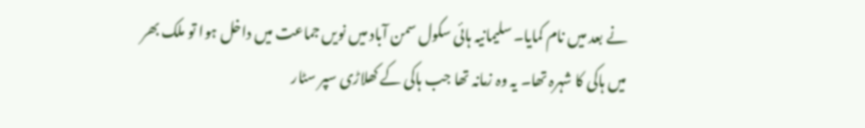نے بعد میں نام کمایا۔ سلیمانیہ ہائی سکول سمن آباد میں نویں جماعت میں داخل ہوا تو ملک بھر میں ہاکی کا شہرہ تھا۔ یہ وہ زمانہ تھا جب ہاکی کے کھلاڑی سپر سٹار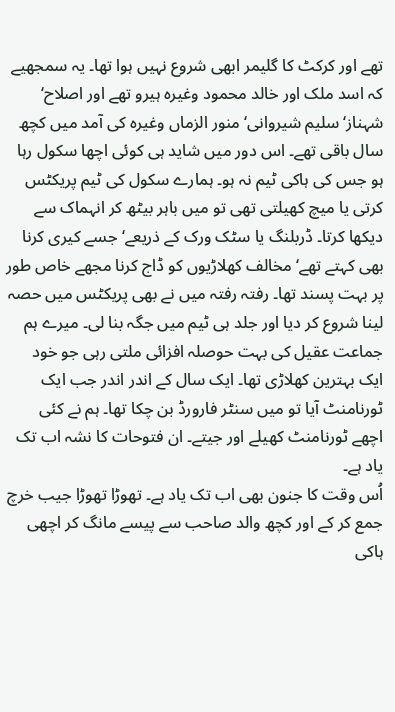تھے اور کرکٹ کا گلیمر ابھی شروع نہیں ہوا تھا۔ یہ سمجھیے کہ اسد ملک اور خالد محمود وغیرہ ہیرو تھے اور اصلاح‘ شہناز‘ سلیم شیروانی‘ منور الزماں وغیرہ کی آمد میں کچھ سال باقی تھے۔ اس دور میں شاید ہی کوئی اچھا سکول رہا ہو جس کی ہاکی ٹیم نہ ہو۔ ہمارے سکول کی ٹیم پریکٹس کرتی یا میچ کھیلتی تھی تو میں باہر بیٹھ کر انہماک سے دیکھا کرتا۔ ڈربلنگ یا سٹک ورک کے ذریعے‘ جسے کیری کرنا بھی کہتے تھے‘ مخالف کھلاڑیوں کو ڈاج کرنا مجھے خاص طور پر بہت پسند تھا۔ رفتہ رفتہ میں نے بھی پریکٹس میں حصہ لینا شروع کر دیا اور جلد ہی ٹیم میں جگہ بنا لی۔ میرے ہم جماعت عقیل کی بہت حوصلہ افزائی ملتی رہی جو خود ایک بہترین کھلاڑی تھا۔ ایک سال کے اندر اندر جب ایک ٹورنامنٹ آیا تو میں سنٹر فارورڈ بن چکا تھا۔ ہم نے کئی اچھے ٹورنامنٹ کھیلے اور جیتے۔ ان فتوحات کا نشہ اب تک یاد ہے۔
اُس وقت کا جنون بھی اب تک یاد ہے۔ تھوڑا تھوڑا جیب خرچ جمع کر کے اور کچھ والد صاحب سے پیسے مانگ کر اچھی ہاکی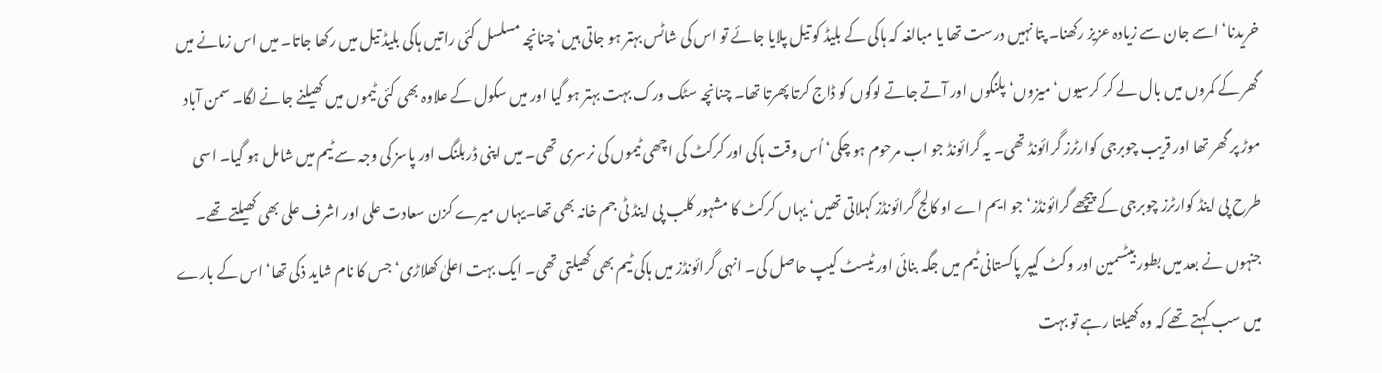خریدنا‘ اسے جان سے زیادہ عزیز رکھنا۔ پتا نہیں درست تھا یا مبالغہ کہ ہاکی کے بلیڈ کو تیل پلایا جائے تو اس کی شاٹس بہتر ہو جاتی ہیں‘ چنانچہ مسلسل کئی راتیں ہاکی بلیڈ تیل میں رکھا جاتا۔ میں اس زمانے میں گھر کے کمروں میں بال لے کر کرسیوں‘ میزوں‘ پلنگوں اور آتے جاتے لوگوں کو ڈاج کرتا پھرتا تھا۔ چنانچہ سٹک ورک بہت بہتر ہو گیا اور میں سکول کے علاوہ بھی کئی ٹیموں میں کھیلنے جانے لگا۔ سمن آباد موڑ پر گھر تھا اور قریب چوبرجی کوارٹرز گرائونڈ تھی۔ یہ گرائونڈ جو اب مرحوم ہو چکی‘ اُس وقت ہاکی اور کرکٹ کی اچھی ٹیموں کی نرسری تھی۔ میں اپنی ڈربلنگ اور پاسز کی وجہ سے ٹیم میں شامل ہو گیا۔ اسی طرح پی اینڈ کوارٹرز چوبرجی کے پیچھے گرائونڈز‘ جو ایم اے او کالج گرائونڈز کہلاتی تھیں‘ یہاں کرکٹ کا مشہور کلب پی اینڈ ٹی جم خانہ بھی تھا۔یہاں میرے کزن سعادت علی اور اشرف علی بھی کھیلتے تھے۔ جنہوں نے بعد میں بطور بیٹسمین اور وکٹ کیپر پاکستانی ٹیم میں جگہ بنائی اور ٹیسٹ کیپ حاصل کی۔ انہی گرائونڈز میں ہاکی ٹیم بھی کھیلتی تھی۔ ایک بہت اعلیٰ کھلاڑی‘ جس کا نام شاید ذکی تھا‘ اس کے بارے میں سب کہتے تھے کہ وہ کھیلتا رہے تو بہت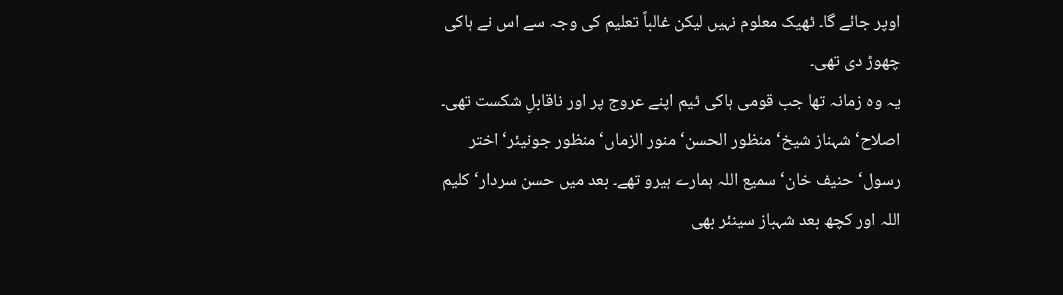اوپر جائے گا۔ ٹھیک معلوم نہیں لیکن غالباً تعلیم کی وجہ سے اس نے ہاکی چھوڑ دی تھی۔
یہ وہ زمانہ تھا جب قومی ہاکی ٹیم اپنے عروج پر اور ناقابلِ شکست تھی۔ اصلاح‘ شہناز شیخ‘ منظور الحسن‘ منور الزماں‘ منظور جونیئر‘ اختر رسول‘ حنیف خان‘ سمیع اللہ ہمارے ہیرو تھے۔ بعد میں حسن سردار‘ کلیم اللہ اور کچھ بعد شہباز سینئر بھی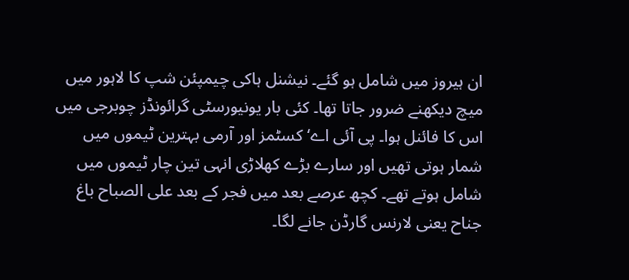ان ہیروز میں شامل ہو گئے۔ نیشنل ہاکی چیمپئن شپ کا لاہور میں میچ دیکھنے ضرور جاتا تھا۔ کئی بار یونیورسٹی گرائونڈز چوبرجی میں اس کا فائنل ہوا۔ پی آئی اے‘ کسٹمز اور آرمی بہترین ٹیموں میں شمار ہوتی تھیں اور سارے بڑے کھلاڑی انہی تین چار ٹیموں میں شامل ہوتے تھے۔ کچھ عرصے بعد میں فجر کے بعد علی الصباح باغ جناح یعنی لارنس گارڈن جانے لگا۔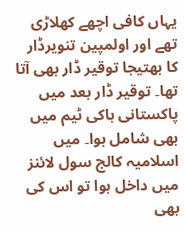یہاں کافی اچھے کھلاڑی تھے اور اولمپین تنویرڈار کا بھتیجا توقیر ڈار بھی آتا تھا۔ توقیر ڈار بعد میں پاکستانی ہاکی ٹیم میں بھی شامل ہوا۔ میں اسلامیہ کالج سول لائنز میں داخل ہوا تو اس کی بھی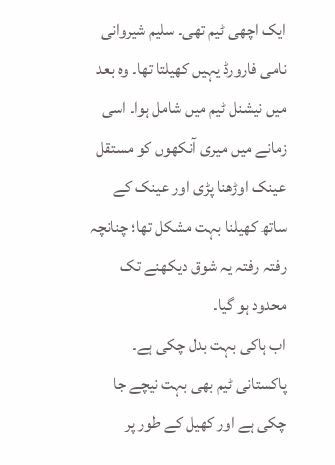ایک اچھی ٹیم تھی۔ سلیم شیروانی نامی فارورڈ یہیں کھیلتا تھا۔ وہ بعد میں نیشنل ٹیم میں شامل ہوا۔ اسی زمانے میں میری آنکھوں کو مستقل عینک اوڑھنا پڑی اور عینک کے ساتھ کھیلنا بہت مشکل تھا؛ چنانچہ رفتہ رفتہ یہ شوق دیکھنے تک محدود ہو گیا۔
اب ہاکی بہت بدل چکی ہے۔ پاکستانی ٹیم بھی بہت نیچے جا چکی ہے اور کھیل کے طور پر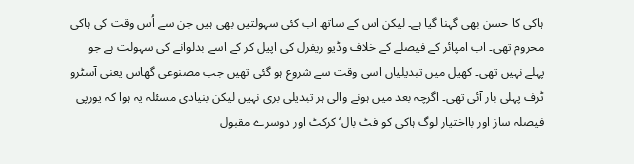ہاکی کا حسن بھی گہنا گیا ہے۔ لیکن اس کے ساتھ اب کئی سہولتیں بھی ہیں جن سے اُس وقت کی ہاکی محروم تھی۔ اب امپائر کے فیصلے کے خلاف وڈیو ریفرل کی اپیل کر کے اسے بدلوانے کی سہولت ہے جو پہلے نہیں تھی۔ کھیل میں تبدیلیاں اسی وقت سے شروع ہو گئی تھیں جب مصنوعی گھاس یعنی آسٹرو ٹرف پہلی بار آئی تھی۔ اگرچہ بعد میں ہونے والی ہر تبدیلی بری نہیں لیکن بنیادی مسئلہ یہ ہوا کہ یورپی فیصلہ ساز اور بااختیار لوگ ہاکی کو فٹ بال‘ کرکٹ اور دوسرے مقبول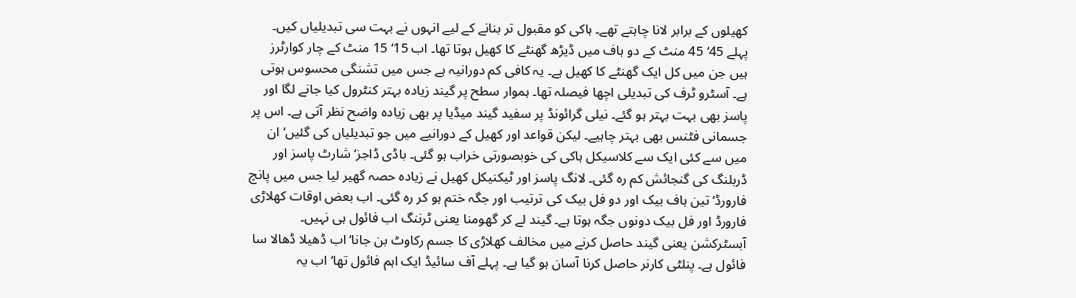کھیلوں کے برابر لانا چاہتے تھے۔ ہاکی کو مقبول تر بنانے کے لیے انہوں نے بہت سی تبدیلیاں کیں۔ پہلے 45‘ 45 منٹ کے دو ہاف میں ڈیڑھ گھنٹے کا کھیل ہوتا تھا۔ اب 15‘ 15 منٹ کے چار کوارٹرز ہیں جن میں کل ایک گھنٹے کا کھیل ہے۔ یہ کافی کم دورانیہ ہے جس میں تشنگی محسوس ہوتی ہے۔ آسٹرو ٹرف کی تبدیلی اچھا فیصلہ تھا۔ ہموار سطح پر گیند زیادہ بہتر کنٹرول کیا جانے لگا اور پاسز بھی بہت بہتر ہو گئے۔ نیلی گرائونڈ پر سفید گیند میڈیا پر بھی زیادہ واضح نظر آتی ہے۔ اس پر جسمانی فٹنس بھی بہتر چاہیے۔ لیکن قواعد اور کھیل کے دورانیے میں جو تبدیلیاں کی گئیں‘ ان میں سے کئی ایک سے کلاسیکل ہاکی کی خوبصورتی خراب ہو گئی۔ باڈی ڈاجز‘ شارٹ پاسز اور ڈربلنگ کی گنجائش کم رہ گئی۔ لانگ پاسز اور ٹیکنیکل کھیل نے زیادہ حصہ گھیر لیا جس میں پانچ فارورڈ‘ تین ہاف بیک اور دو فل بیک کی ترتیب اور جگہ ختم ہو کر رہ گئی۔ اب بعض اوقات کھلاڑی فارورڈ اور فل بیک دونوں جگہ ہوتا ہے۔ گیند لے کر گھومنا یعنی ٹرننگ اب فائول ہی نہیں۔ آبسٹرکشن یعنی گیند حاصل کرنے میں مخالف کھلاڑی کا جسم رکاوٹ بن جانا‘ اب ڈھیلا ڈھالا سا فائول ہے۔ پنلٹی کارنر حاصل کرنا آسان ہو گیا ہے۔ پہلے آف سائیڈ ایک اہم فائول تھا‘ اب یہ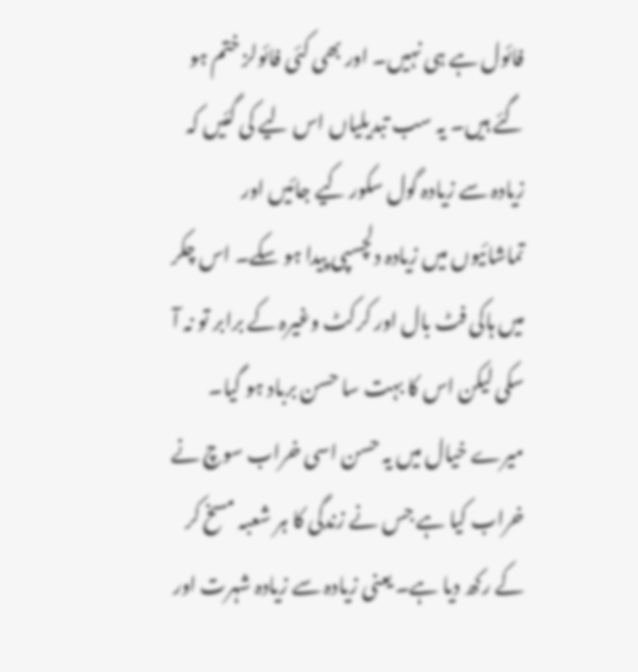فائول ہے ہی نہیں۔ اور بھی کئی فائولز ختم ہو گئے ہیں۔ یہ سب تبدیلیاں اس لیے کی گئیں کہ زیادہ سے زیادہ گول سکور کیے جائیں اور تماشائیوں میں زیادہ دلچسپی پیدا ہو سکے۔ اس چکر میں ہاکی فٹ بال اور کرکٹ وغیرہ کے برابر تو نہ آ سکی لیکن اس کا بہت سا حسن برباد ہو گیا۔ میرے خیال میں یہ حسن اسی خراب سوچ نے خراب کیا ہے جس نے زندگی کا ہر شعبہ مسخ کر کے رکھ دیا ہے۔ یعنی زیادہ سے زیادہ شہرت اور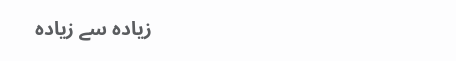زیادہ سے زیادہ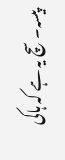پیسہ۔ سچ یہ ہے کہ ہاکی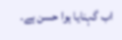اب گہنایا ہوا حسن ہے۔